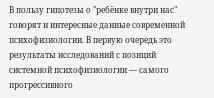В пользу гипотезы о "ребёнке внутри нас" говорят и интересные данные современной психофизиологии. В первую очередь это результаты исследований с позиций системной психофизиологии — самого прогрессивного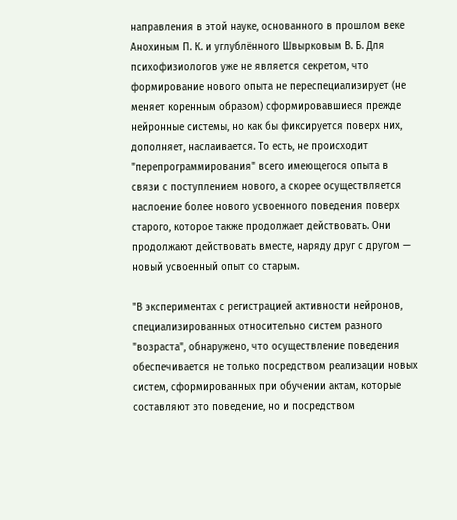направления в этой науке, основанного в прошлом веке Анохиным П. К. и углублённого Швырковым В. Б. Для психофизиологов уже не является секретом, что формирование нового опыта не переспециализирует (не меняет коренным образом) сформировавшиеся прежде нейронные системы, но как бы фиксируется поверх них, дополняет, наслаивается. То есть, не происходит "перепрограммирования" всего имеющегося опыта в связи с поступлением нового, а скорее осуществляется наслоение более нового усвоенного поведения поверх старого, которое также продолжает действовать. Они продолжают действовать вместе, наряду друг с другом — новый усвоенный опыт со старым.

"В экспериментах с регистрацией активности нейронов, специализированных относительно систем разного "возраста", обнаружено, что осуществление поведения обеспечивается не только посредством реализации новых систем, сформированных при обучении актам, которые составляют это поведение, но и посредством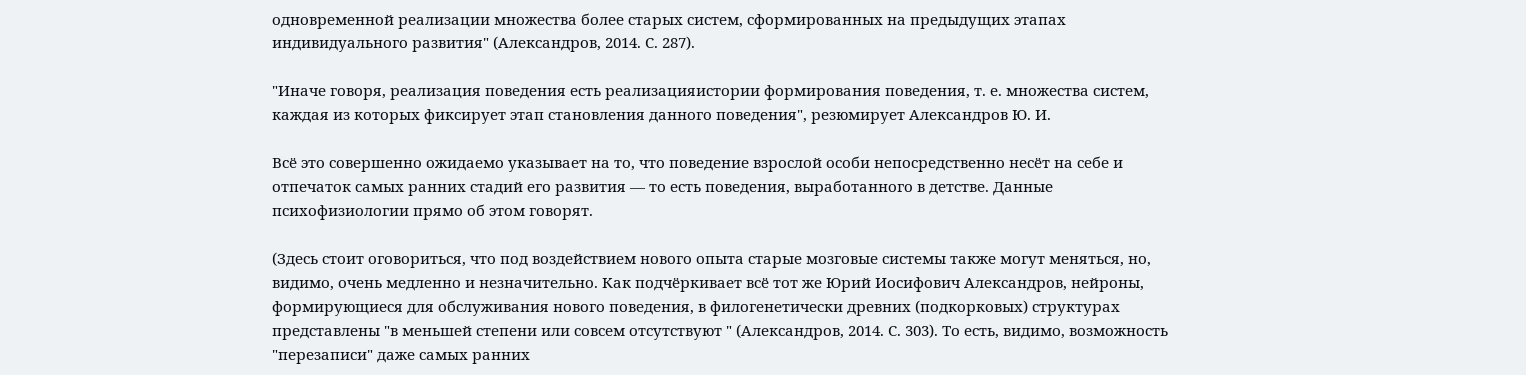одновременной реализации множества более старых систем, сформированных на предыдущих этапах индивидуального развития" (Александров, 2014. С. 287).

"Иначе говоря, реализация поведения есть реализацияистории формирования поведения, т. е. множества систем, каждая из которых фиксирует этап становления данного поведения", резюмирует Александров Ю. И.

Всё это совершенно ожидаемо указывает на то, что поведение взрослой особи непосредственно несёт на себе и отпечаток самых ранних стадий его развития — то есть поведения, выработанного в детстве. Данные психофизиологии прямо об этом говорят.

(Здесь стоит оговориться, что под воздействием нового опыта старые мозговые системы также могут меняться, но, видимо, очень медленно и незначительно. Как подчёркивает всё тот же Юрий Иосифович Александров, нейроны, формирующиеся для обслуживания нового поведения, в филогенетически древних (подкорковых) структурах представлены "в меньшей степени или совсем отсутствуют " (Александров, 2014. С. 303). То есть, видимо, возможность "перезаписи" даже самых ранних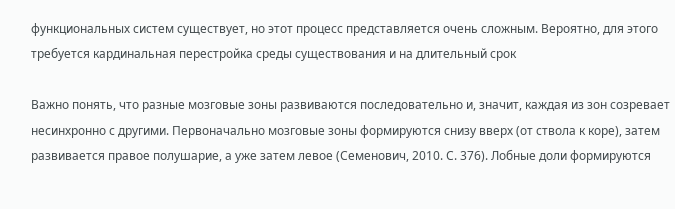функциональных систем существует, но этот процесс представляется очень сложным. Вероятно, для этого требуется кардинальная перестройка среды существования и на длительный срок

Важно понять, что разные мозговые зоны развиваются последовательно и, значит, каждая из зон созревает несинхронно с другими. Первоначально мозговые зоны формируются снизу вверх (от ствола к коре), затем развивается правое полушарие, а уже затем левое (Семенович, 2010. С. 376). Лобные доли формируются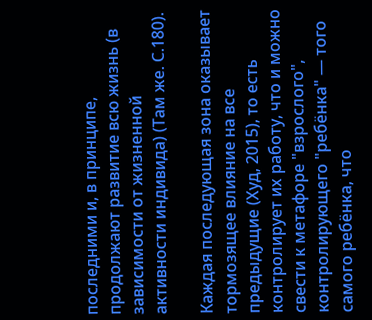последними и, в принципе, продолжают развитие всю жизнь (в зависимости от жизненной активности индивида) (Там же. С.180).

Каждая последующая зона оказывает тормозящее влияние на все предыдущие (Худ, 2015), то есть контролирует их работу, что и можно свести к метафоре "взрослого", контролирующего "ребёнка" — того самого ребёнка, что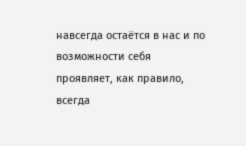навсегда остаётся в нас и по возможности себя проявляет, как правило, всегда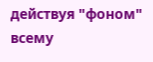действуя "фоном" всему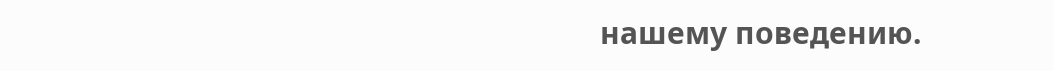нашему поведению.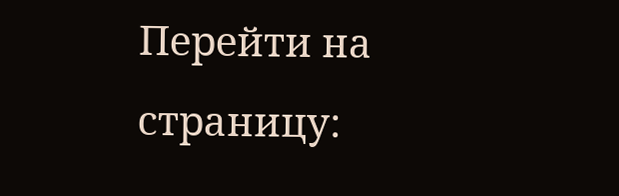Перейти на страницу: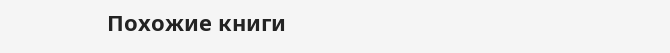Похожие книги